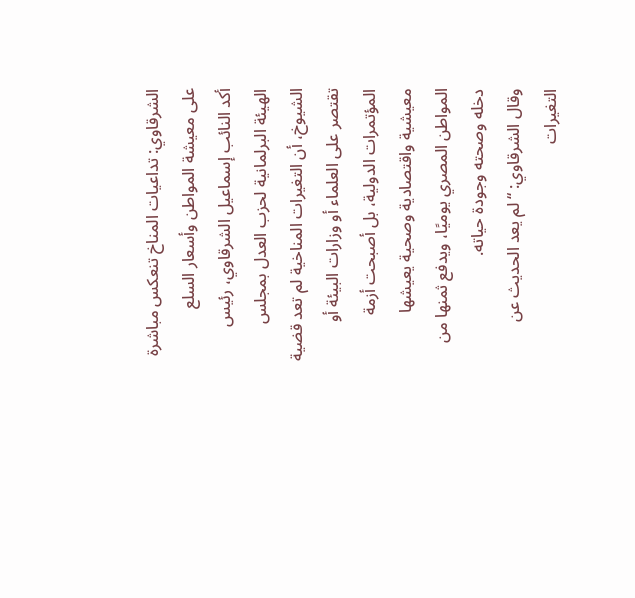الشرقاوي: تداعيات المناخ تنعكس مباشرة على معيشة المواطن وأسعار السلع
أكد النائب إسماعيل الشرقاوي، رئيس الهيئة البرلمانية لحزب العدل بمجلس الشيوخ، أن التغيرات المناخية لم تعد قضية تقتصر على العلماء أو وزارات البيئة أو المؤتمرات الدولية، بل أصبحت أزمة معيشية واقتصادية وصحية يعيشها المواطن المصري يوميًا، ويدفع ثمنها من دخله وصحته وجودة حياته.
وقال الشرقاوي: “لم يعد الحديث عن التغيرات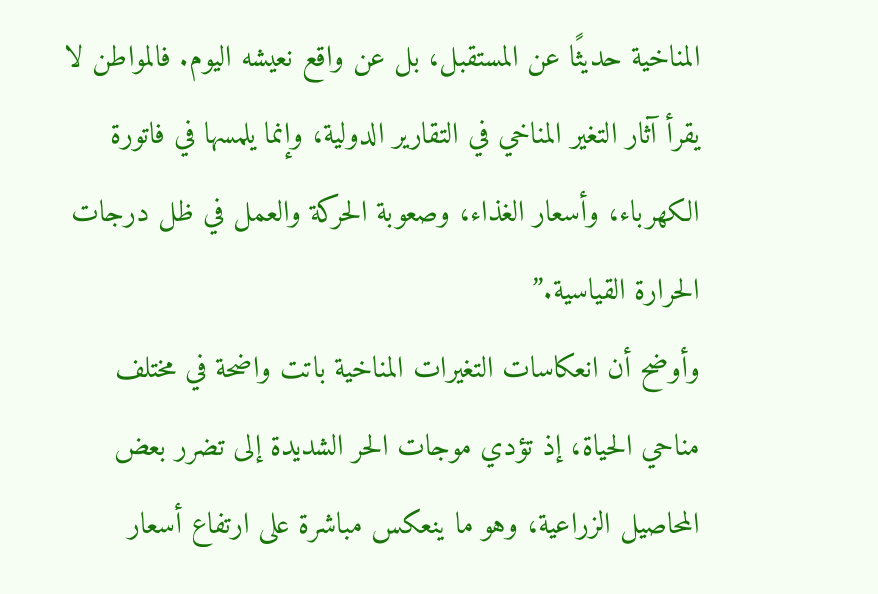المناخية حديثًا عن المستقبل، بل عن واقع نعيشه اليوم. فالمواطن لا يقرأ آثار التغير المناخي في التقارير الدولية، وإنما يلمسها في فاتورة الكهرباء، وأسعار الغذاء، وصعوبة الحركة والعمل في ظل درجات الحرارة القياسية.”
وأوضح أن انعكاسات التغيرات المناخية باتت واضحة في مختلف مناحي الحياة، إذ تؤدي موجات الحر الشديدة إلى تضرر بعض المحاصيل الزراعية، وهو ما ينعكس مباشرة على ارتفاع أسعار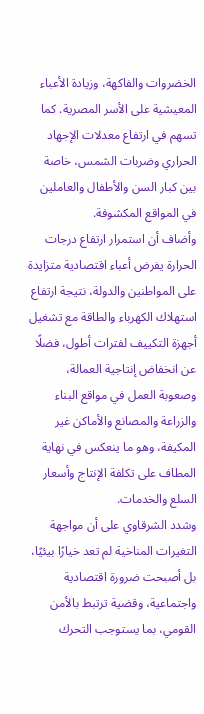الخضروات والفاكهة، وزيادة الأعباء المعيشية على الأسر المصرية. كما تسهم في ارتفاع معدلات الإجهاد الحراري وضربات الشمس، خاصة بين كبار السن والأطفال والعاملين في المواقع المكشوفة.
وأضاف أن استمرار ارتفاع درجات الحرارة يفرض أعباء اقتصادية متزايدة على المواطنين والدولة، نتيجة ارتفاع استهلاك الكهرباء والطاقة مع تشغيل أجهزة التكييف لفترات أطول، فضلًا عن انخفاض إنتاجية العمالة، وصعوبة العمل في مواقع البناء والزراعة والمصانع والأماكن غير المكيفة، وهو ما ينعكس في نهاية المطاف على تكلفة الإنتاج وأسعار السلع والخدمات.
وشدد الشرقاوي على أن مواجهة التغيرات المناخية لم تعد خيارًا بيئيًا، بل أصبحت ضرورة اقتصادية واجتماعية، وقضية ترتبط بالأمن القومي، بما يستوجب التحرك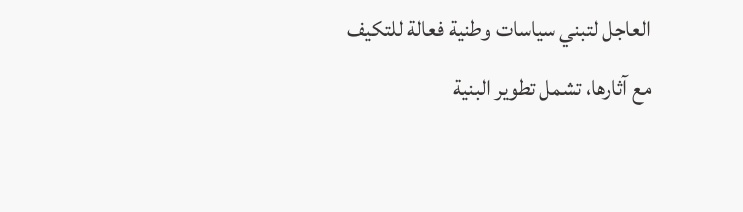العاجل لتبني سياسات وطنية فعالة للتكيف مع آثارها، تشمل تطوير البنية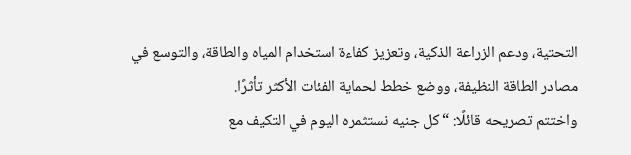التحتية، ودعم الزراعة الذكية، وتعزيز كفاءة استخدام المياه والطاقة، والتوسع في مصادر الطاقة النظيفة، ووضع خطط لحماية الفئات الأكثر تأثرًا.
واختتم تصريحه قائلًا: “كل جنيه نستثمره اليوم في التكيف مع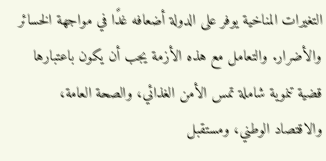التغيرات المناخية يوفر على الدولة أضعافه غدًا في مواجهة الخسائر والأضرار. والتعامل مع هذه الأزمة يجب أن يكون باعتبارها قضية تنموية شاملة تمس الأمن الغذائي، والصحة العامة، والاقتصاد الوطني، ومستقبل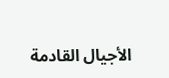الأجيال القادمة